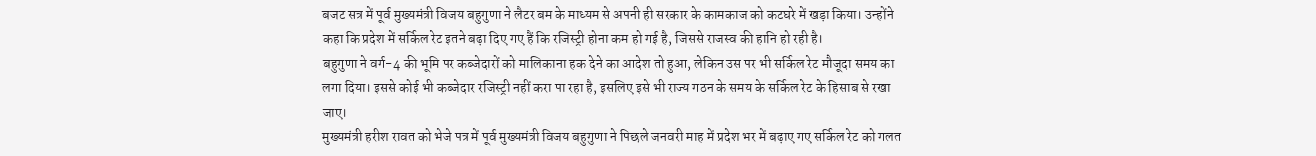बजट सत्र में पूर्व मुख्यमंत्री विजय बहुगुणा ने लैटर बम के माध्यम से अपनी ही सरकार के कामकाज को कटघरे में खड़ा किया। उन्होंने कहा कि प्रदेश में सर्किल रेट इतने बढ़ा दिए गए हैं कि रजिस्ट्री होना कम हो गई है, जिससे राजस्व की हानि हो रही है।
बहुगुणा ने वर्ग-4 की भूमि पर कब्जेदारों को मालिकाना हक देने का आदेश तो हुआ, लेकिन उस पर भी सर्किल रेट मौजूदा समय का लगा दिया। इससे कोई भी कब्जेदार रजिस्ट्री नहीं करा पा रहा है, इसलिए इसे भी राज्य गठन के समय के सर्किल रेट के हिसाब से रखा जाए।
मुख्यमंत्री हरीश रावत को भेजे पत्र में पूर्व मुख्यमंत्री विजय बहुगुणा ने पिछले जनवरी माह में प्रदेश भर में बढ़ाए गए सर्किल रेट को गलत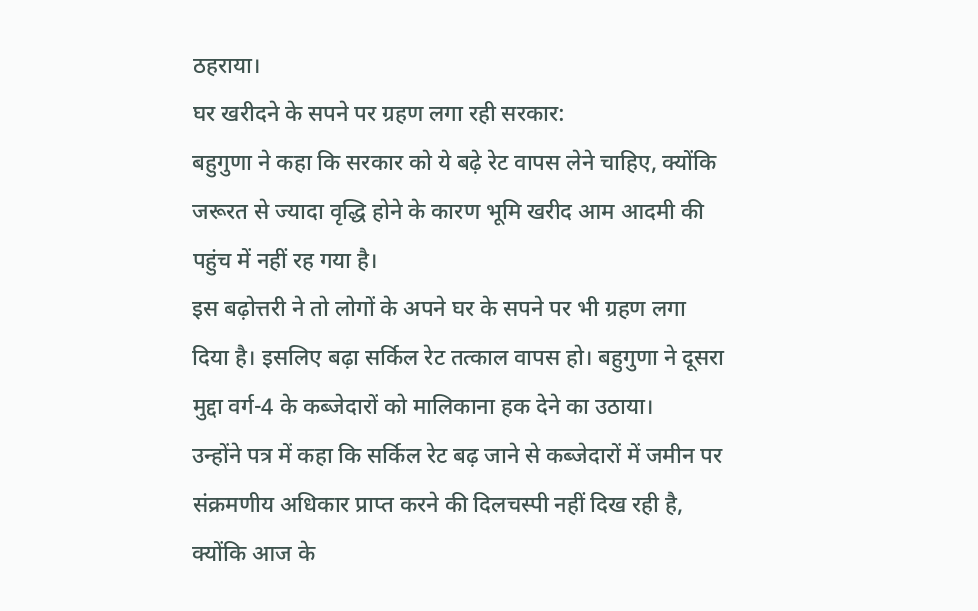ठहराया।
घर खरीदने के सपने पर ग्रहण लगा रही सरकार:
बहुगुणा ने कहा कि सरकार को ये बढ़े रेट वापस लेने चाहिए, क्योंकि जरूरत से ज्यादा वृद्धि होने के कारण भूमि खरीद आम आदमी की पहुंच में नहीं रह गया है।
इस बढ़ोत्तरी ने तो लोगों के अपने घर के सपने पर भी ग्रहण लगा दिया है। इसलिए बढ़ा सर्किल रेट तत्काल वापस हो। बहुगुणा ने दूसरा मुद्दा वर्ग-4 के कब्जेदारों को मालिकाना हक देने का उठाया।
उन्होंने पत्र में कहा कि सर्किल रेट बढ़ जाने से कब्जेदारों में जमीन पर संक्रमणीय अधिकार प्राप्त करने की दिलचस्पी नहीं दिख रही है, क्योंकि आज के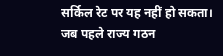सर्किल रेट पर यह नहीं हो सकता।
जब पहले राज्य गठन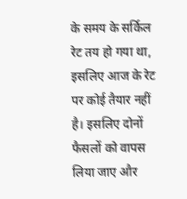के समय के सर्किल रेट तय हो गया था, इसलिए आज के रेट पर कोई तैयार नहीं है। इसलिए दोनों फैसलों को वापस लिया जाए और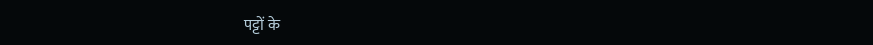पट्टों के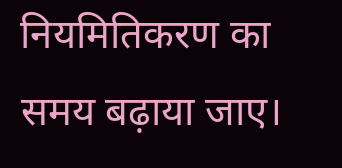नियमितिकरण का समय बढ़ाया जाए।